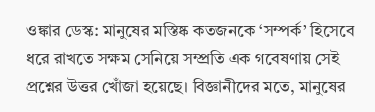ওঙ্কার ডেস্ক: মানুষের মস্তিষ্ক কতজনকে ‘সম্পর্ক’ হিসেবে ধরে রাখতে সক্ষম সেনিয়ে সম্প্রতি এক গবেষণায় সেই প্রশ্নের উত্তর খোঁজা হয়েছে। বিজ্ঞানীদের মতে, মানুষের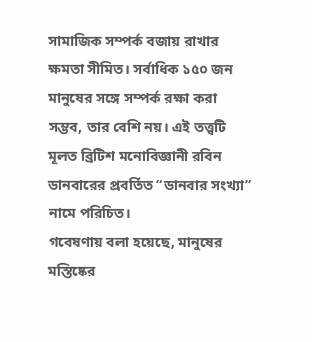সামাজিক সম্পর্ক বজায় রাখার ক্ষমতা সীমিত। সর্বাধিক ১৫০ জন মানুষের সঙ্গে সম্পর্ক রক্ষা করা সম্ভব, তার বেশি নয়। এই তত্ত্বটি মূলত ব্রিটিশ মনোবিজ্ঞানী রবিন ডানবারের প্রবর্তিত “ডানবার সংখ্যা” নামে পরিচিত।
গবেষণায় বলা হয়েছে, মানুষের মস্তিষ্কের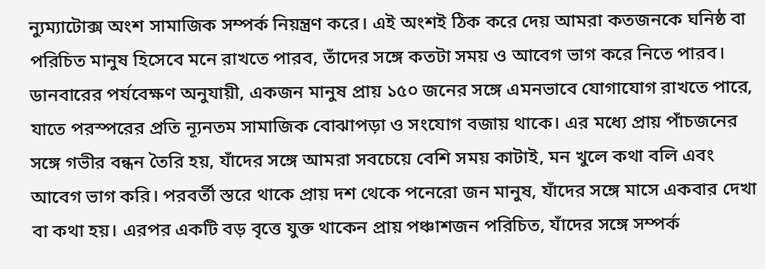ন্যুম্যাটোক্স অংশ সামাজিক সম্পর্ক নিয়ন্ত্রণ করে। এই অংশই ঠিক করে দেয় আমরা কতজনকে ঘনিষ্ঠ বা পরিচিত মানুষ হিসেবে মনে রাখতে পারব, তাঁদের সঙ্গে কতটা সময় ও আবেগ ভাগ করে নিতে পারব। ডানবারের পর্যবেক্ষণ অনুযায়ী, একজন মানুষ প্রায় ১৫০ জনের সঙ্গে এমনভাবে যোগাযোগ রাখতে পারে, যাতে পরস্পরের প্রতি ন্যূনতম সামাজিক বোঝাপড়া ও সংযোগ বজায় থাকে। এর মধ্যে প্রায় পাঁচজনের সঙ্গে গভীর বন্ধন তৈরি হয়, যাঁদের সঙ্গে আমরা সবচেয়ে বেশি সময় কাটাই, মন খুলে কথা বলি এবং আবেগ ভাগ করি। পরবর্তী স্তরে থাকে প্রায় দশ থেকে পনেরো জন মানুষ, যাঁদের সঙ্গে মাসে একবার দেখা বা কথা হয়। এরপর একটি বড় বৃত্তে যুক্ত থাকেন প্রায় পঞ্চাশজন পরিচিত, যাঁদের সঙ্গে সম্পর্ক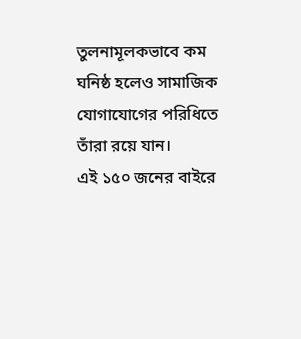তুলনামূলকভাবে কম ঘনিষ্ঠ হলেও সামাজিক যোগাযোগের পরিধিতে তাঁরা রয়ে যান।
এই ১৫০ জনের বাইরে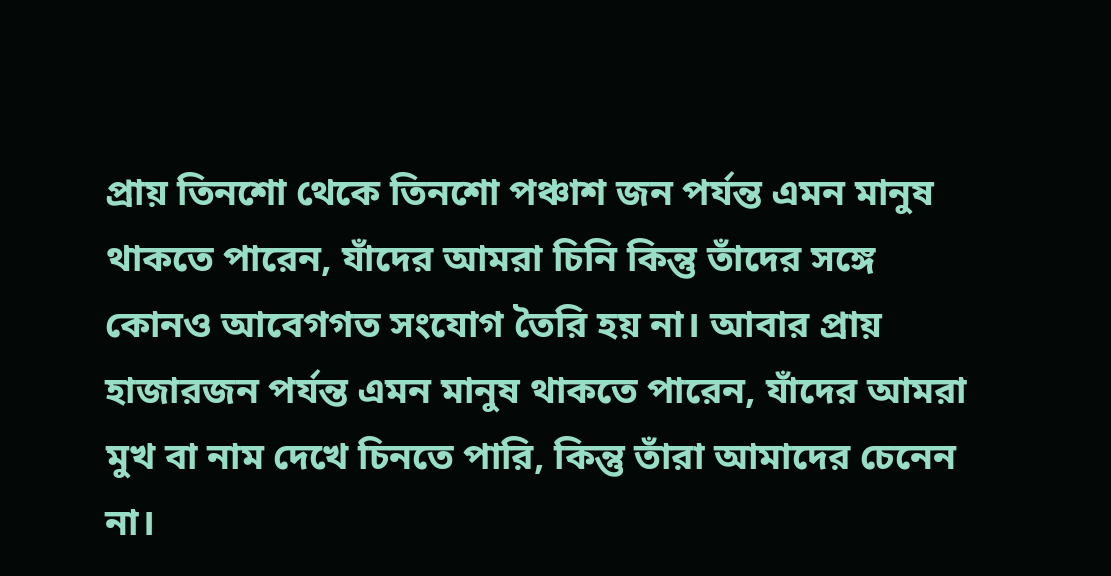প্রায় তিনশো থেকে তিনশো পঞ্চাশ জন পর্যন্ত এমন মানুষ থাকতে পারেন, যাঁদের আমরা চিনি কিন্তু তাঁদের সঙ্গে কোনও আবেগগত সংযোগ তৈরি হয় না। আবার প্রায় হাজারজন পর্যন্ত এমন মানুষ থাকতে পারেন, যাঁদের আমরা মুখ বা নাম দেখে চিনতে পারি, কিন্তু তাঁরা আমাদের চেনেন না।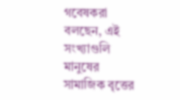গবেষকরা বলছেন, এই সংখ্যাগুলি মানুষের সামাজিক বৃত্তের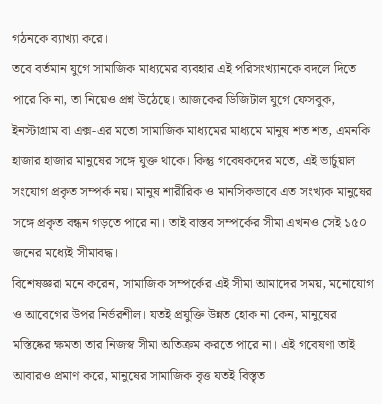গঠনকে ব্যাখ্যা করে।
তবে বর্তমান যুগে সামাজিক মাধ্যমের ব্যবহার এই পরিসংখ্যানকে বদলে দিতে পারে কি না, তা নিয়েও প্রশ্ন উঠেছে। আজকের ডিজিটাল যুগে ফেসবুক, ইনস্টাগ্রাম বা এক্স-এর মতো সামাজিক মাধ্যমের মাধ্যমে মানুষ শত শত, এমনকি হাজার হাজার মানুষের সঙ্গে যুক্ত থাকে। কিন্তু গবেষকদের মতে, এই ভার্চুয়াল সংযোগ প্রকৃত সম্পর্ক নয়। মানুষ শারীরিক ও মানসিকভাবে এত সংখ্যক মানুষের সঙ্গে প্রকৃত বন্ধন গড়তে পারে না। তাই বাস্তব সম্পর্কের সীমা এখনও সেই ১৫০ জনের মধ্যেই সীমাবদ্ধ।
বিশেষজ্ঞরা মনে করেন, সামাজিক সম্পর্কের এই সীমা আমাদের সময়, মনোযোগ ও আবেগের উপর নির্ভরশীল। যতই প্রযুক্তি উন্নত হোক না কেন, মানুষের মস্তিষ্কের ক্ষমতা তার নিজস্ব সীমা অতিক্রম করতে পারে না। এই গবেষণা তাই আবারও প্রমাণ করে, মানুষের সামাজিক বৃত্ত যতই বিস্তৃত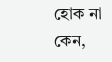হোক না কেন,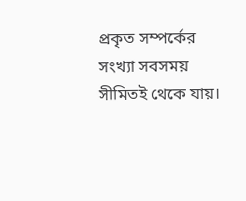প্রকৃত সম্পর্কের সংখ্যা সবসময় সীমিতই থেকে যায়।